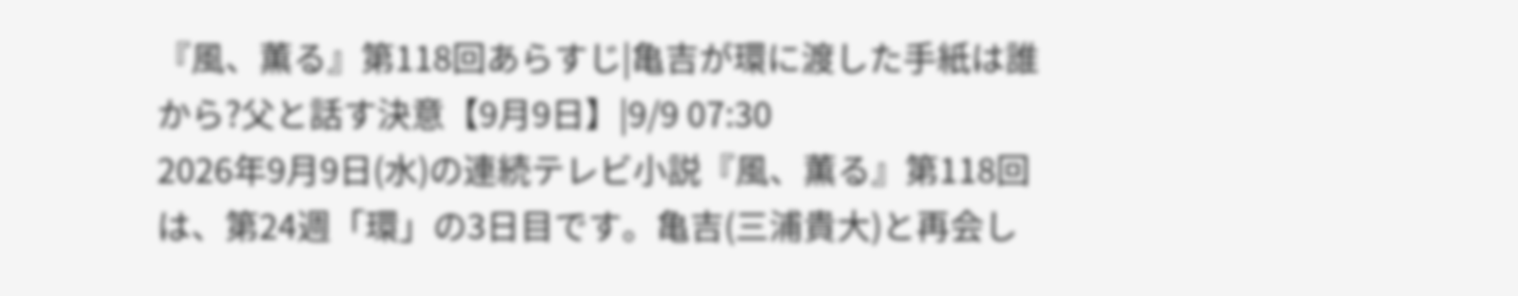『風、薫る』第118回あらすじ|亀吉が環に渡した手紙は誰から?父と話す決意【9月9日】|9/9 07:30
2026年9月9日(水)の連続テレビ小説『風、薫る』第118回は、第24週「環」の3日目です。亀吉(三浦貴大)と再会し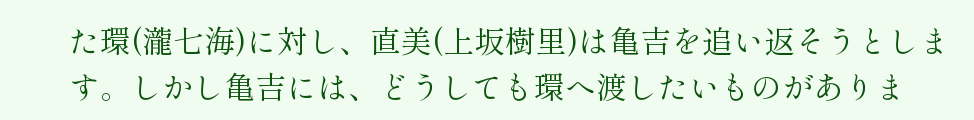た環(瀧七海)に対し、直美(上坂樹里)は亀吉を追い返そうとします。しかし亀吉には、どうしても環へ渡したいものがありま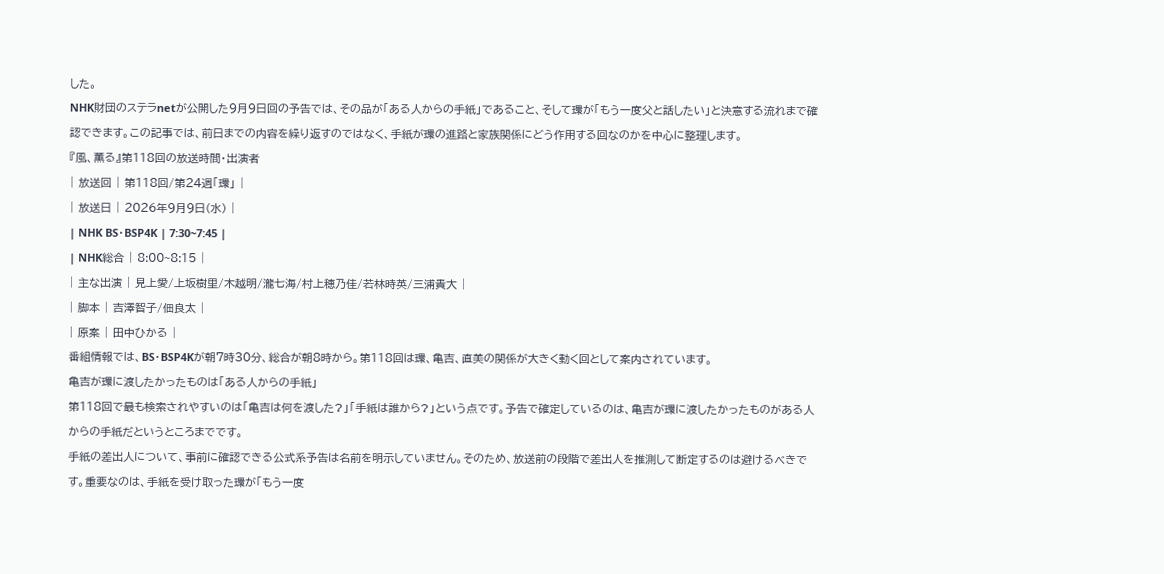した。
NHK財団のステラnetが公開した9月9日回の予告では、その品が「ある人からの手紙」であること、そして環が「もう一度父と話したい」と決意する流れまで確認できます。この記事では、前日までの内容を繰り返すのではなく、手紙が環の進路と家族関係にどう作用する回なのかを中心に整理します。
『風、薫る』第118回の放送時間・出演者
| 放送回 | 第118回/第24週「環」 |
| 放送日 | 2026年9月9日(水) |
| NHK BS・BSP4K | 7:30~7:45 |
| NHK総合 | 8:00~8:15 |
| 主な出演 | 見上愛/上坂樹里/木越明/瀧七海/村上穂乃佳/若林時英/三浦貴大 |
| 脚本 | 吉澤智子/佃良太 |
| 原案 | 田中ひかる |
番組情報では、BS・BSP4Kが朝7時30分、総合が朝8時から。第118回は環、亀吉、直美の関係が大きく動く回として案内されています。
亀吉が環に渡したかったものは「ある人からの手紙」
第118回で最も検索されやすいのは「亀吉は何を渡した?」「手紙は誰から?」という点です。予告で確定しているのは、亀吉が環に渡したかったものがある人からの手紙だというところまでです。
手紙の差出人について、事前に確認できる公式系予告は名前を明示していません。そのため、放送前の段階で差出人を推測して断定するのは避けるべきです。重要なのは、手紙を受け取った環が「もう一度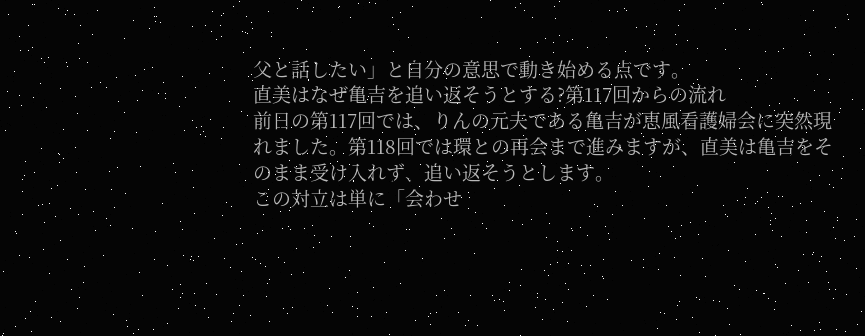父と話したい」と自分の意思で動き始める点です。
直美はなぜ亀吉を追い返そうとする?第117回からの流れ
前日の第117回では、りんの元夫である亀吉が恵風看護婦会に突然現れました。第118回では環との再会まで進みますが、直美は亀吉をそのまま受け入れず、追い返そうとします。
この対立は単に「会わせ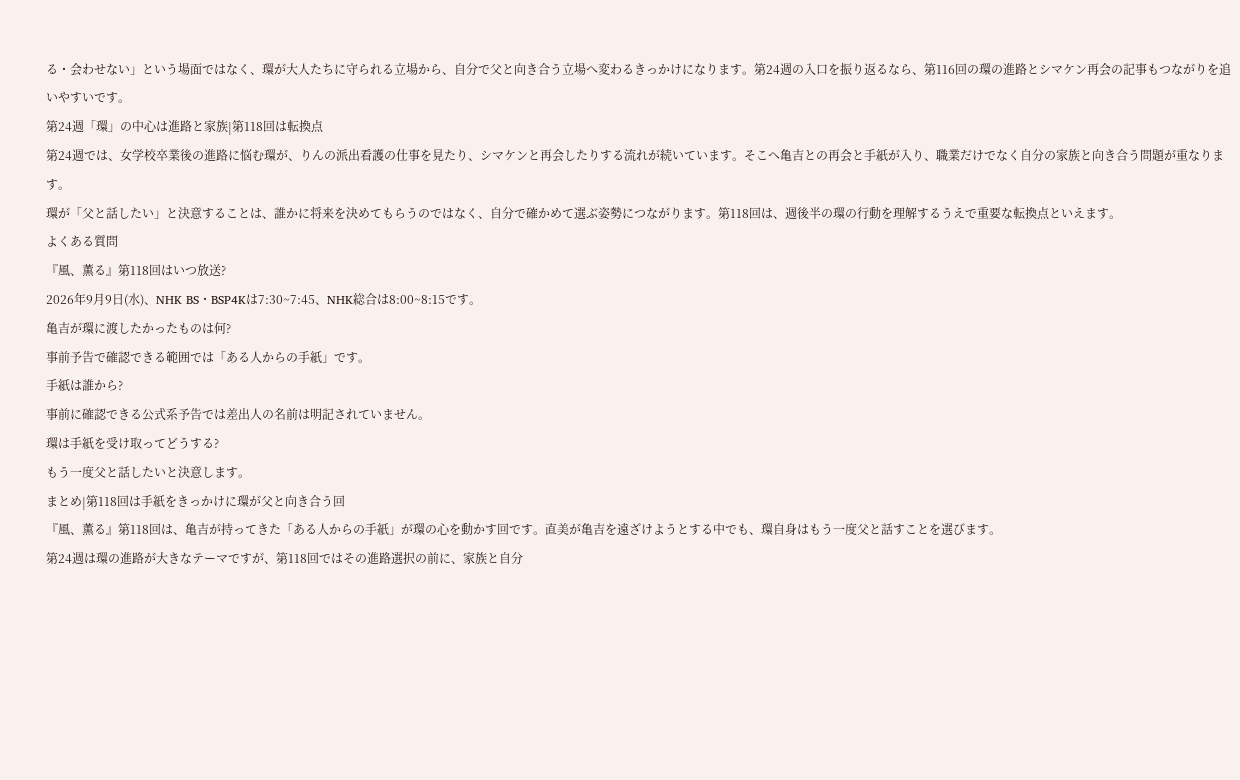る・会わせない」という場面ではなく、環が大人たちに守られる立場から、自分で父と向き合う立場へ変わるきっかけになります。第24週の入口を振り返るなら、第116回の環の進路とシマケン再会の記事もつながりを追いやすいです。
第24週「環」の中心は進路と家族|第118回は転換点
第24週では、女学校卒業後の進路に悩む環が、りんの派出看護の仕事を見たり、シマケンと再会したりする流れが続いています。そこへ亀吉との再会と手紙が入り、職業だけでなく自分の家族と向き合う問題が重なります。
環が「父と話したい」と決意することは、誰かに将来を決めてもらうのではなく、自分で確かめて選ぶ姿勢につながります。第118回は、週後半の環の行動を理解するうえで重要な転換点といえます。
よくある質問
『風、薫る』第118回はいつ放送?
2026年9月9日(水)、NHK BS・BSP4Kは7:30~7:45、NHK総合は8:00~8:15です。
亀吉が環に渡したかったものは何?
事前予告で確認できる範囲では「ある人からの手紙」です。
手紙は誰から?
事前に確認できる公式系予告では差出人の名前は明記されていません。
環は手紙を受け取ってどうする?
もう一度父と話したいと決意します。
まとめ|第118回は手紙をきっかけに環が父と向き合う回
『風、薫る』第118回は、亀吉が持ってきた「ある人からの手紙」が環の心を動かす回です。直美が亀吉を遠ざけようとする中でも、環自身はもう一度父と話すことを選びます。
第24週は環の進路が大きなテーマですが、第118回ではその進路選択の前に、家族と自分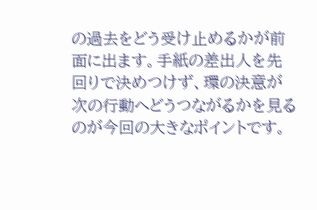の過去をどう受け止めるかが前面に出ます。手紙の差出人を先回りで決めつけず、環の決意が次の行動へどうつながるかを見るのが今回の大きなポイントです。